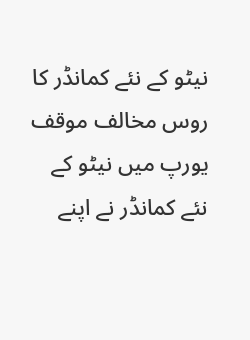نیٹو کے نئے کمانڈر کا روس مخالف موقف
یورپ میں نیٹو کے نئے کمانڈر نے اپنے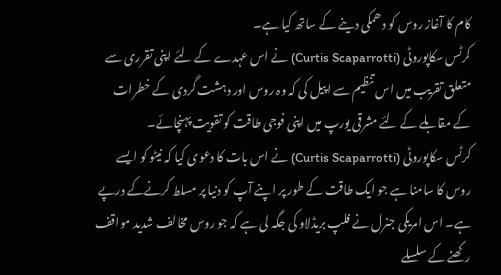کام کا آغاز روس کو دھمکی دینے کے ساتھ کیا ہے۔
کرٹس سکاپوروٹی (Curtis Scaparrotti) نے اس عہدے کے لئے اپنی تقرری سے متعلق تقریب میں اس تنظیم سے اپیل کی کہ وہ روس اور دہشت گردی کے خطرات کے مقابلے کے لئے مشرقی یورپ میں اپنی فوجی طاقت کو تقویت پہنچائے۔
کرٹس سکاپوروٹی (Curtis Scaparrotti) نے اس بات کا دعوی کیا کہ نیٹو کو ایسے روس کا سامنا ہے جو ایک طاقت کے طور پر اپنے آپ کو دنیا پر مسلط کرنےکے درپے ہے۔ اس امریکی جنرل نے فلپ بریڈلاو کی جگہ لی ہے کہ جو روس مخالف شدید مواقف رکھنے کے سلسلے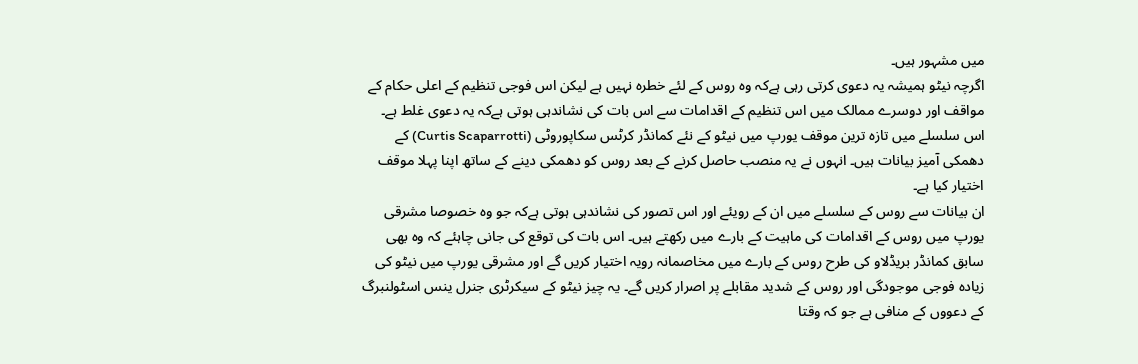میں مشہور ہیں۔
اگرچہ نیٹو ہمیشہ یہ دعوی کرتی رہی ہےکہ وہ روس کے لئے خطرہ نہیں ہے لیکن اس فوجی تنظیم کے اعلی حکام کے مواقف اور دوسرے ممالک میں اس تنظیم کے اقدامات سے اس بات کی نشاندہی ہوتی ہےکہ یہ دعوی غلط ہے۔ اس سلسلے میں تازہ ترین موقف یورپ میں نیٹو کے نئے کمانڈر کرٹس سکاپوروٹی (Curtis Scaparrotti) کے دھمکی آمیز بیانات ہیں۔ انہوں نے یہ منصب حاصل کرنے کے بعد روس کو دھمکی دینے کے ساتھ اپنا پہلا موقف اختیار کیا ہے۔
ان بیانات سے روس کے سلسلے میں ان کے رویئے اور اس تصور کی نشاندہی ہوتی ہےکہ جو وہ خصوصا مشرقی یورپ میں روس کے اقدامات کی ماہیت کے بارے میں رکھتے ہیں۔ اس بات کی توقع کی جانی چاہئے کہ وہ بھی سابق کمانڈر بریڈلاو کی طرح روس کے بارے میں مخاصمانہ رویہ اختیار کریں گے اور مشرقی یورپ میں نیٹو کی زیادہ فوجی موجودگی اور روس کے شدید مقابلے پر اصرار کریں گے۔ یہ چیز نیٹو کے سیکرٹری جنرل ینس اسٹولنبرگ کے دعووں کے منافی ہے جو کہ وقتا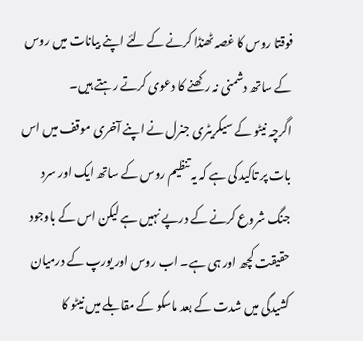فوقتا روس کا غصہ ٹھنڈا کرنے کے لئے اپنے بیانات میں روس کے ساتھ دشمنی نہ رکھنے کا دعوی کرتے رہتے ہیں۔
اگرچہ نیٹو کے سیکریٹری جنرل نے اپنے آخری موقف میں اس بات پر تاکید کی ہے کہ یہ تنظیم روس کے ساتھ ایک اور سرد جنگ شروع کرنے کے درپے نہیں ہے لیکن اس کے باوجود حقیقت کچھ اور ہی ہے۔ اب روس اور یورپ کے درمیان کشیدگی میں شدت کے بعد ماسکو کے مقابلے میں نیٹو کا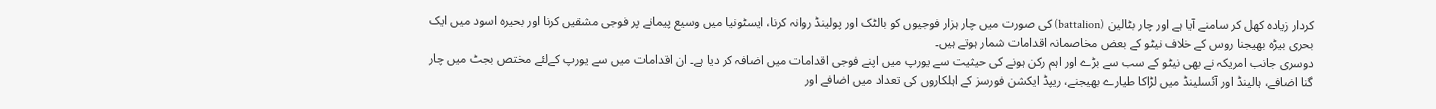کردار زیادہ کھل کر سامنے آیا ہے اور چار بٹالین (battalion) کی صورت میں چار ہزار فوجیوں کو بالٹک اور پولینڈ روانہ کرنا، ایسٹونیا میں وسیع پیمانے پر فوجی مشقیں کرنا اور بحیرہ اسود میں ایک بحری بیڑہ بھیجنا روس کے خلاف نیٹو کے بعض مخاصمانہ اقدامات شمار ہوتے ہیں۔
دوسری جانب امریکہ نے بھی نیٹو کے سب سے بڑے اور اہم رکن ہونے کی حیثیت سے یورپ میں اپنے فوجی اقدامات میں اضافہ کر دیا ہے۔ ان اقدامات میں سے یورپ کےلئے مختص بجٹ میں چار گنا اضافے، ہالینڈ اور آئسلینڈ میں لڑاکا طیارے بھیجنے، ریپڈ ایکشن فورسز کے اہلکاروں کی تعداد میں اضافے اور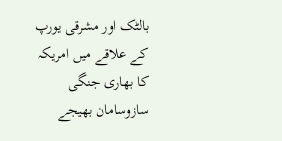بالٹک اور مشرقی یورپ کے علاقے میں امریکہ کا بھاری جنگی سازوسامان بھیجے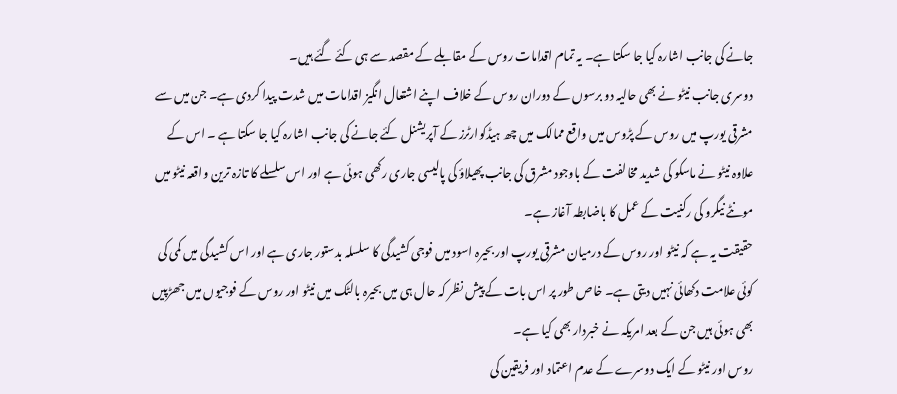جانے کی جانب اشارہ کیا جا سکتا ہے۔ یہ تمام اقدامات روس کے مقابلے کے مقصد سے ہی کئے گئے ہیں۔
دوسری جانب نیٹو نے بھی حالیہ دو برسوں کے دوران روس کے خلاف اپنے اشتعال انگیز اقدامات میں شدت پیدا کردی ہے۔ جن میں سے مشرقی یورپ میں روس کے پڑوس میں واقع ممالک میں چھ ہیڈکوارٹرز کے آپریشنل کئے جانے کی جانب اشارہ کیا جا سکتا ہے ۔ اس کے علاوہ نیٹو نے ماسکو کی شدید مخالفت کے باوجود مشرق کی جانب پھیلاؤ کی پالیسی جاری رکھی ہوئی ہے اور اس سلسلے کا تازہ ترین واقعہ نیٹو میں مونٹے نیگرو کی رکنیت کے عمل کا باضابطہ آغاز ہے۔
حقیقت یہ ہے کہ نیٹو اور روس کے درمیان مشرقی یورپ اور بحیرہ اسود میں فوجی کشیدگی کا سلسلہ بدستور جاری ہے اور اس کشیدگی میں کمی کی کوئی علامت دکھائی نہیں دیتی ہے۔ خاص طور پر اس بات کے پیش نظر کہ حال ہی میں بحیرہ بالٹک میں نیٹو اور روس کے فوجیوں میں جھڑپیں بھی ہوئی ہیں جن کے بعد امریکہ نے خبردار بھی کیا ہے۔
روس اور نیٹو کے ایک دوسرے کے عدم اعتماد اور فریقین کی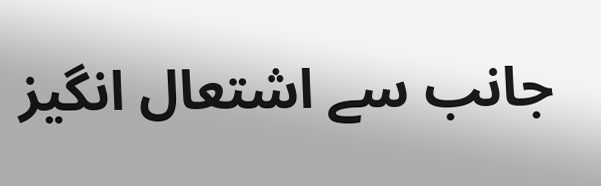جانب سے اشتعال انگیز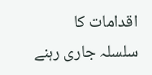اقدامات کا سلسلہ جاری رہنے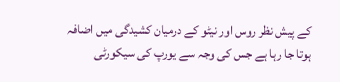کے پیش نظر روس اور نیٹو کے درمیان کشیدگی میں اضافہ ہوتا جا رہا ہے جس کی وجہ سے یورپ کی سیکورٹی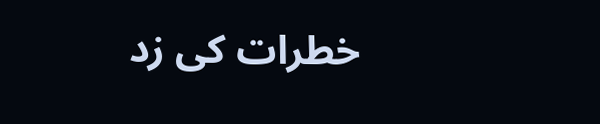خطرات کی زد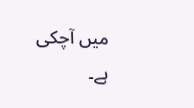میں آچکی ہے۔